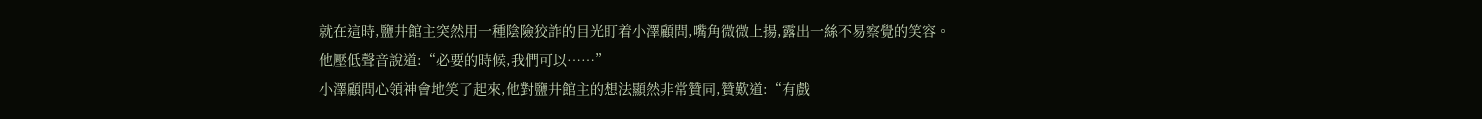就在這時,鹽井館主突然用一種陰險狡詐的目光盯着小澤顧問,嘴角微微上揚,露出一絲不易察覺的笑容。
他壓低聲音說道:“必要的時候,我們可以……”
小澤顧問心領神會地笑了起來,他對鹽井館主的想法顯然非常贊同,贊歎道:“有戲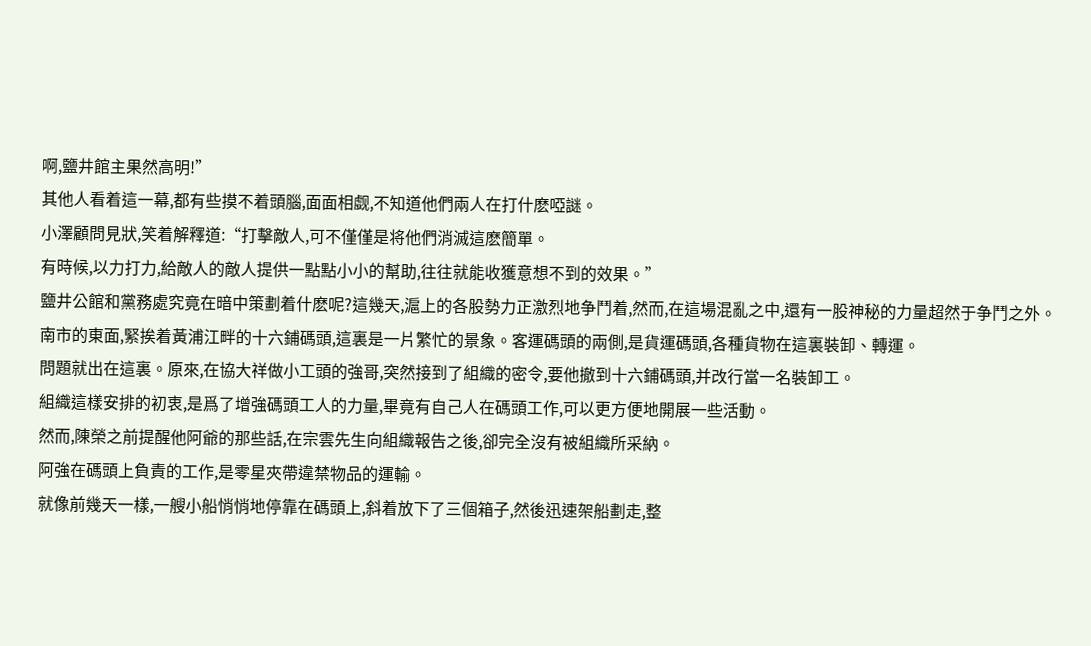啊,鹽井館主果然高明!”
其他人看着這一幕,都有些摸不着頭腦,面面相觑,不知道他們兩人在打什麽啞謎。
小澤顧問見狀,笑着解釋道:“打擊敵人,可不僅僅是将他們消滅這麽簡單。
有時候,以力打力,給敵人的敵人提供一點點小小的幫助,往往就能收獲意想不到的效果。”
鹽井公館和黨務處究竟在暗中策劃着什麽呢?這幾天,滬上的各股勢力正激烈地争鬥着,然而,在這場混亂之中,還有一股神秘的力量超然于争鬥之外。
南市的東面,緊挨着黃浦江畔的十六鋪碼頭,這裏是一片繁忙的景象。客運碼頭的兩側,是貨運碼頭,各種貨物在這裏裝卸、轉運。
問題就出在這裏。原來,在協大祥做小工頭的強哥,突然接到了組織的密令,要他撤到十六鋪碼頭,并改行當一名裝卸工。
組織這樣安排的初衷,是爲了增強碼頭工人的力量,畢竟有自己人在碼頭工作,可以更方便地開展一些活動。
然而,陳榮之前提醒他阿爺的那些話,在宗雲先生向組織報告之後,卻完全沒有被組織所采納。
阿強在碼頭上負責的工作,是零星夾帶違禁物品的運輸。
就像前幾天一樣,一艘小船悄悄地停靠在碼頭上,斜着放下了三個箱子,然後迅速架船劃走,整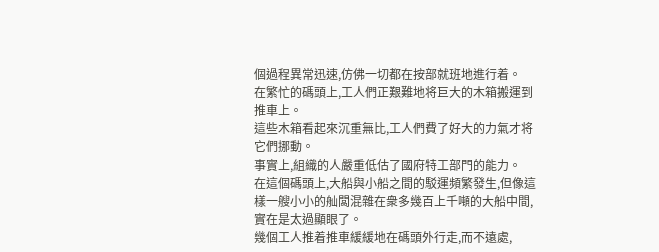個過程異常迅速,仿佛一切都在按部就班地進行着。
在繁忙的碼頭上,工人們正艱難地将巨大的木箱搬運到推車上。
這些木箱看起來沉重無比,工人們費了好大的力氣才将它們挪動。
事實上,組織的人嚴重低估了國府特工部門的能力。
在這個碼頭上,大船與小船之間的駁運頻繁發生,但像這樣一艘小小的舢闆混雜在衆多幾百上千噸的大船中間,實在是太過顯眼了。
幾個工人推着推車緩緩地在碼頭外行走,而不遠處,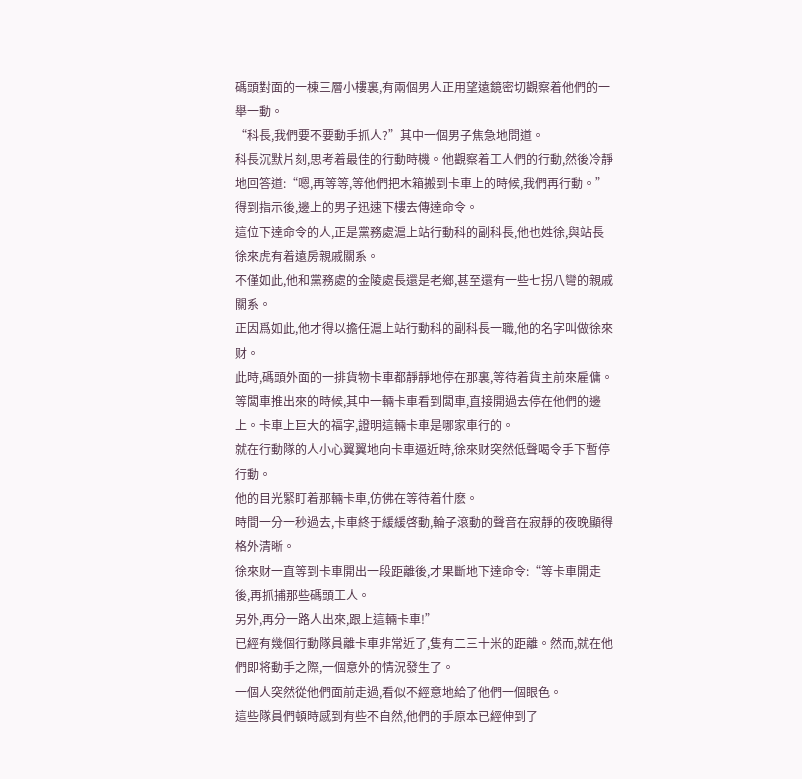碼頭對面的一棟三層小樓裏,有兩個男人正用望遠鏡密切觀察着他們的一舉一動。
“科長,我們要不要動手抓人?”其中一個男子焦急地問道。
科長沉默片刻,思考着最佳的行動時機。他觀察着工人們的行動,然後冷靜地回答道:“嗯,再等等,等他們把木箱搬到卡車上的時候,我們再行動。”
得到指示後,邊上的男子迅速下樓去傳達命令。
這位下達命令的人,正是黨務處滬上站行動科的副科長,他也姓徐,與站長徐來虎有着遠房親戚關系。
不僅如此,他和黨務處的金陵處長還是老鄉,甚至還有一些七拐八彎的親戚關系。
正因爲如此,他才得以擔任滬上站行動科的副科長一職,他的名字叫做徐來财。
此時,碼頭外面的一排貨物卡車都靜靜地停在那裏,等待着貨主前來雇傭。
等闆車推出來的時候,其中一輛卡車看到闆車,直接開過去停在他們的邊上。卡車上巨大的福字,證明這輛卡車是哪家車行的。
就在行動隊的人小心翼翼地向卡車逼近時,徐來财突然低聲喝令手下暫停行動。
他的目光緊盯着那輛卡車,仿佛在等待着什麽。
時間一分一秒過去,卡車終于緩緩啓動,輪子滾動的聲音在寂靜的夜晚顯得格外清晰。
徐來财一直等到卡車開出一段距離後,才果斷地下達命令:“等卡車開走後,再抓捕那些碼頭工人。
另外,再分一路人出來,跟上這輛卡車!”
已經有幾個行動隊員離卡車非常近了,隻有二三十米的距離。然而,就在他們即将動手之際,一個意外的情況發生了。
一個人突然從他們面前走過,看似不經意地給了他們一個眼色。
這些隊員們頓時感到有些不自然,他們的手原本已經伸到了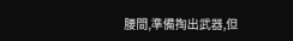腰間,準備掏出武器,但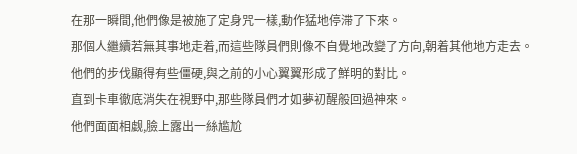在那一瞬間,他們像是被施了定身咒一樣,動作猛地停滞了下來。
那個人繼續若無其事地走着,而這些隊員們則像不自覺地改變了方向,朝着其他地方走去。
他們的步伐顯得有些僵硬,與之前的小心翼翼形成了鮮明的對比。
直到卡車徹底消失在視野中,那些隊員們才如夢初醒般回過神來。
他們面面相觑,臉上露出一絲尴尬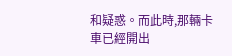和疑惑。而此時,那輛卡車已經開出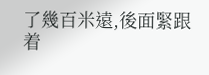了幾百米遠,後面緊跟着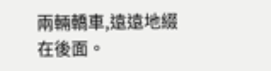兩輛轎車,遠遠地綴在後面。